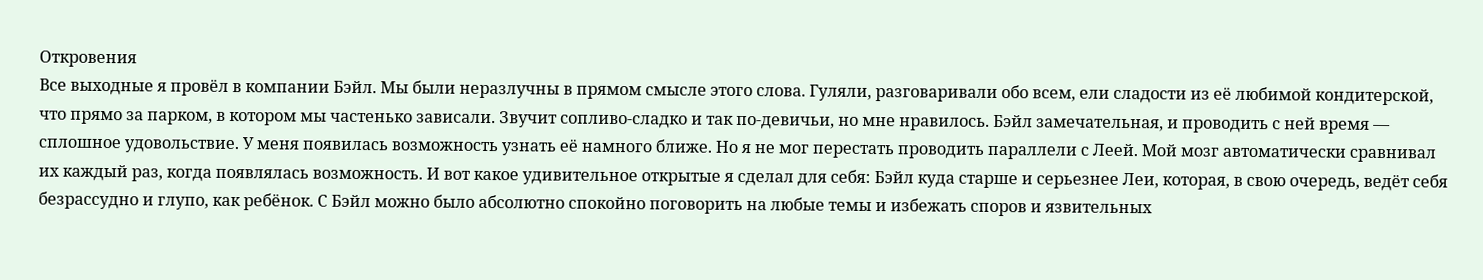Откровения
Все выходные я провёл в компании Бэйл. Мы были неразлучны в прямом смысле этого слова. Гуляли, разговаривали обо всем, ели сладости из её любимой кондитерской, что прямо за парком, в котором мы частенько зависали. Звучит сопливо-сладко и так по-девичьи, но мне нравилось. Бэйл замечательная, и проводить с ней время — сплошное удовольствие. У меня появилась возможность узнать её намного ближе. Но я не мог перестать проводить параллели с Леей. Мой мозг автоматически сравнивал их каждый раз, когда появлялась возможность. И вот какое удивительное открытые я сделал для себя: Бэйл куда старше и серьезнее Леи, которая, в свою очередь, ведёт себя безрассудно и глупо, как ребёнок. С Бэйл можно было абсолютно спокойно поговорить на любые темы и избежать споров и язвительных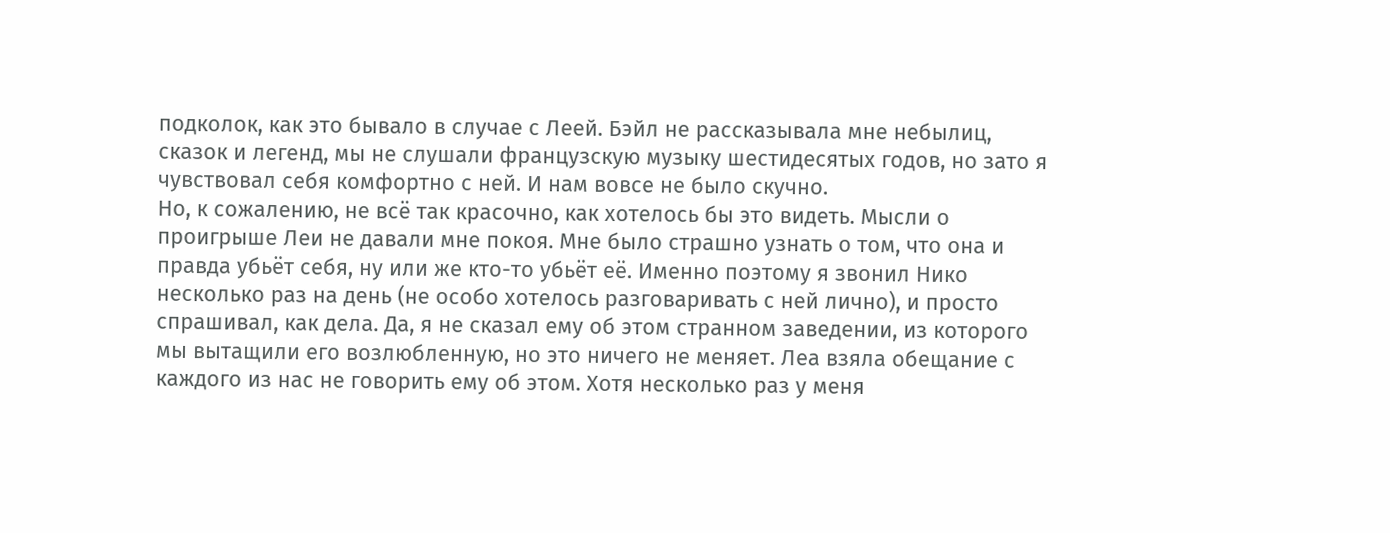подколок, как это бывало в случае с Леей. Бэйл не рассказывала мне небылиц, сказок и легенд, мы не слушали французскую музыку шестидесятых годов, но зато я чувствовал себя комфортно с ней. И нам вовсе не было скучно.
Но, к сожалению, не всё так красочно, как хотелось бы это видеть. Мысли о проигрыше Леи не давали мне покоя. Мне было страшно узнать о том, что она и правда убьёт себя, ну или же кто-то убьёт её. Именно поэтому я звонил Нико несколько раз на день (не особо хотелось разговаривать с ней лично), и просто спрашивал, как дела. Да, я не сказал ему об этом странном заведении, из которого мы вытащили его возлюбленную, но это ничего не меняет. Леа взяла обещание с каждого из нас не говорить ему об этом. Хотя несколько раз у меня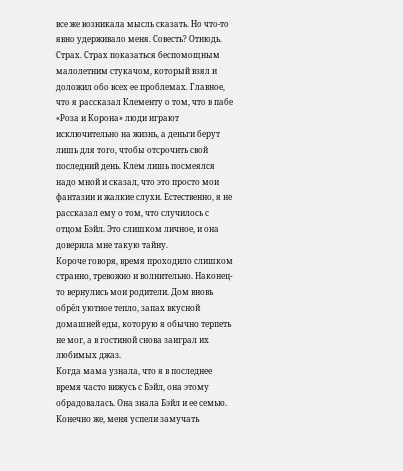все же возникала мысль сказать. Но что-то явно удерживало меня. Совесть? Отнюдь. Страх. Страх показаться беспомощным малолетним стукачом, который взял и доложил обо всех ее проблемах. Главное, что я рассказал Клементу о том, что в пабе «Роза и Корона» люди играют исключительно на жизнь, а деньги берут лишь для того, чтобы отсрочить свой последний день. Клем лишь посмеялся надо мной и сказал, что это просто мои фантазии и жалкие слухи. Естественно, я не рассказал ему о том, что случилось с отцом Бэйл. Это слишком личное, и она доверила мне такую тайну.
Короче говоря, время проходило слишком странно, тревожно и волнительно. Наконец-то вернулись мои родители. Дом вновь обрёл уютное тепло, запах вкусной домашней еды, которую я обычно терпеть не мог, а в гостиной снова заиграл их любимых джаз.
Когда мама узнала, что я в последнее время часто вижусь с Бэйл, она этому обрадовалась. Она знала Бэйл и ее семью. Конечно же, меня успели замучать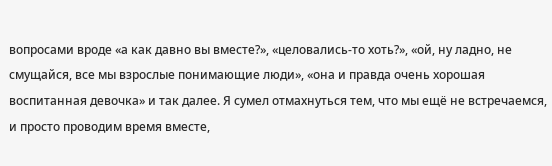вопросами вроде «а как давно вы вместе?», «целовались-то хоть?», «ой, ну ладно, не смущайся, все мы взрослые понимающие люди», «она и правда очень хорошая воспитанная девочка» и так далее. Я сумел отмахнуться тем, что мы ещё не встречаемся, и просто проводим время вместе,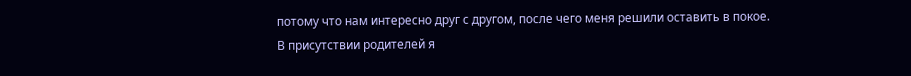потому что нам интересно друг с другом, после чего меня решили оставить в покое.
В присутствии родителей я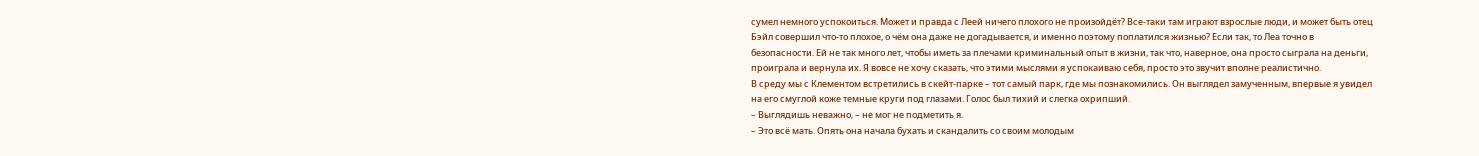сумел немного успокоиться. Может и правда с Леей ничего плохого не произойдёт? Все-таки там играют взрослые люди, и может быть отец Бэйл совершил что-то плохое, о чём она даже не догадывается, и именно поэтому поплатился жизнью? Если так, то Леа точно в безопасности. Ей не так много лет, чтобы иметь за плечами криминальный опыт в жизни, так что, наверное, она просто сыграла на деньги, проиграла и вернула их. Я вовсе не хочу сказать, что этими мыслями я успокаиваю себя, просто это звучит вполне реалистично.
В среду мы с Клементом встретились в скейт-парке – тот самый парк, где мы познакомились. Он выглядел замученным, впервые я увидел на его смуглой коже темные круги под глазами. Голос был тихий и слегка охрипший.
– Выглядишь неважно, – не мог не подметить я.
– Это всё мать. Опять она начала бухать и скандалить со своим молодым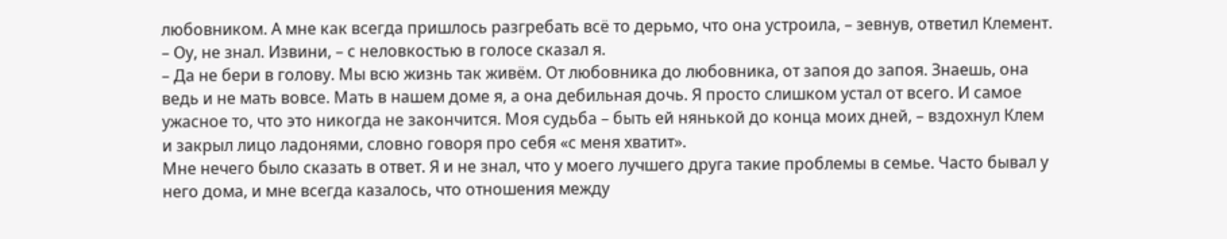любовником. А мне как всегда пришлось разгребать всё то дерьмо, что она устроила, – зевнув, ответил Клемент.
– Оу, не знал. Извини, – с неловкостью в голосе сказал я.
– Да не бери в голову. Мы всю жизнь так живём. От любовника до любовника, от запоя до запоя. Знаешь, она ведь и не мать вовсе. Мать в нашем доме я, а она дебильная дочь. Я просто слишком устал от всего. И самое ужасное то, что это никогда не закончится. Моя судьба – быть ей нянькой до конца моих дней, – вздохнул Клем и закрыл лицо ладонями, словно говоря про себя «с меня хватит».
Мне нечего было сказать в ответ. Я и не знал, что у моего лучшего друга такие проблемы в семье. Часто бывал у него дома, и мне всегда казалось, что отношения между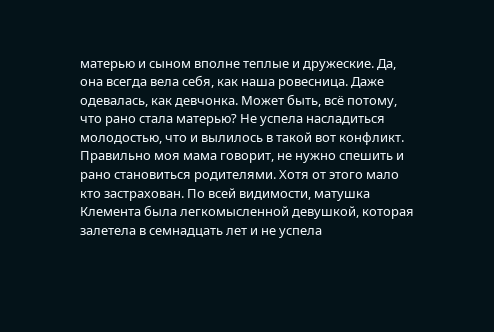матерью и сыном вполне теплые и дружеские. Да, она всегда вела себя, как наша ровесница. Даже одевалась, как девчонка. Может быть, всё потому, что рано стала матерью? Не успела насладиться молодостью, что и вылилось в такой вот конфликт. Правильно моя мама говорит, не нужно спешить и рано становиться родителями. Хотя от этого мало кто застрахован. По всей видимости, матушка Клемента была легкомысленной девушкой, которая залетела в семнадцать лет и не успела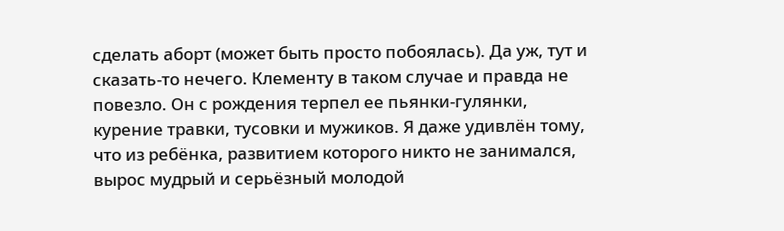сделать аборт (может быть просто побоялась). Да уж, тут и сказать-то нечего. Клементу в таком случае и правда не повезло. Он с рождения терпел ее пьянки-гулянки, курение травки, тусовки и мужиков. Я даже удивлён тому, что из ребёнка, развитием которого никто не занимался, вырос мудрый и серьёзный молодой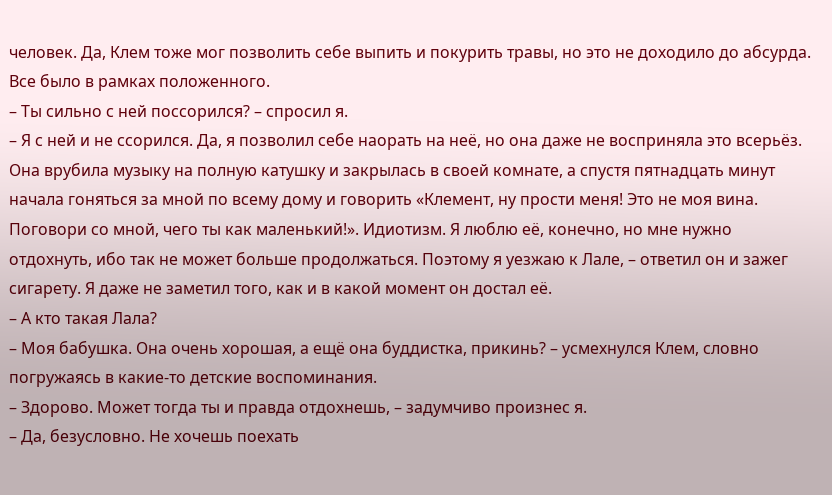человек. Да, Клем тоже мог позволить себе выпить и покурить травы, но это не доходило до абсурда. Все было в рамках положенного.
– Ты сильно с ней поссорился? – спросил я.
– Я с ней и не ссорился. Да, я позволил себе наорать на неё, но она даже не восприняла это всерьёз. Она врубила музыку на полную катушку и закрылась в своей комнате, а спустя пятнадцать минут начала гоняться за мной по всему дому и говорить «Клемент, ну прости меня! Это не моя вина. Поговори со мной, чего ты как маленький!». Идиотизм. Я люблю её, конечно, но мне нужно отдохнуть, ибо так не может больше продолжаться. Поэтому я уезжаю к Лале, – ответил он и зажег сигарету. Я даже не заметил того, как и в какой момент он достал её.
– А кто такая Лала?
– Моя бабушка. Она очень хорошая, а ещё она буддистка, прикинь? – усмехнулся Клем, словно погружаясь в какие-то детские воспоминания.
– Здорово. Может тогда ты и правда отдохнешь, – задумчиво произнес я.
– Да, безусловно. Не хочешь поехать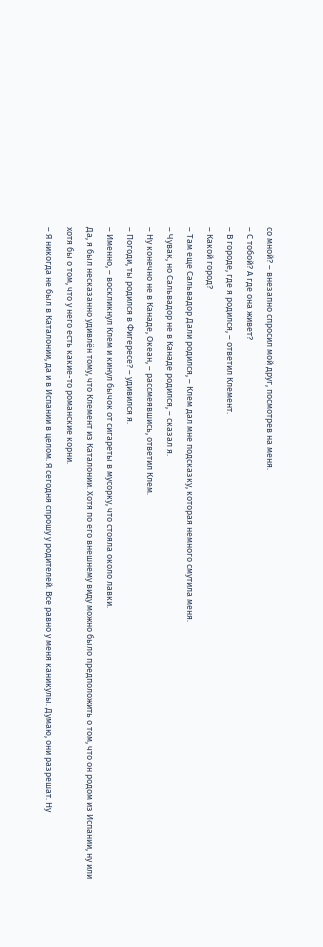со мной? – внезапно спросил мой друг, посмотрев на меня.
– С тобой? А где она живет?
– В городе, где я родился, – ответил Клемент.
– Какой город?
– Там еще Сальвадор Дали родился, – Клем дал мне подсказку, которая немного смутила меня.
– Чувак, но Сальвадор не в Канаде родился, – сказал я.
– Ну конечно не в Канаде, Океан, – рассмеявшись, ответил Клем.
– Погоди, ты родился в Фигересе? – удивился я.
– Именно, – воскликнул Клем и кинул бычок от сигареты в мусорку, что стояла около лавки.
Да, я был несказанно удивлён тому, что Клемент из Каталонии. Хотя по его внешнему виду можно было предположить о том, что он родом из Испании, ну или хотя бы о том, что у него есть какие-то романские корни.
– Я никогда не был в Каталонии, да и в Испании в целом. Я сегодня спрошу у родителей. Все равно у меня каникулы. Думаю, они разрешат. Ну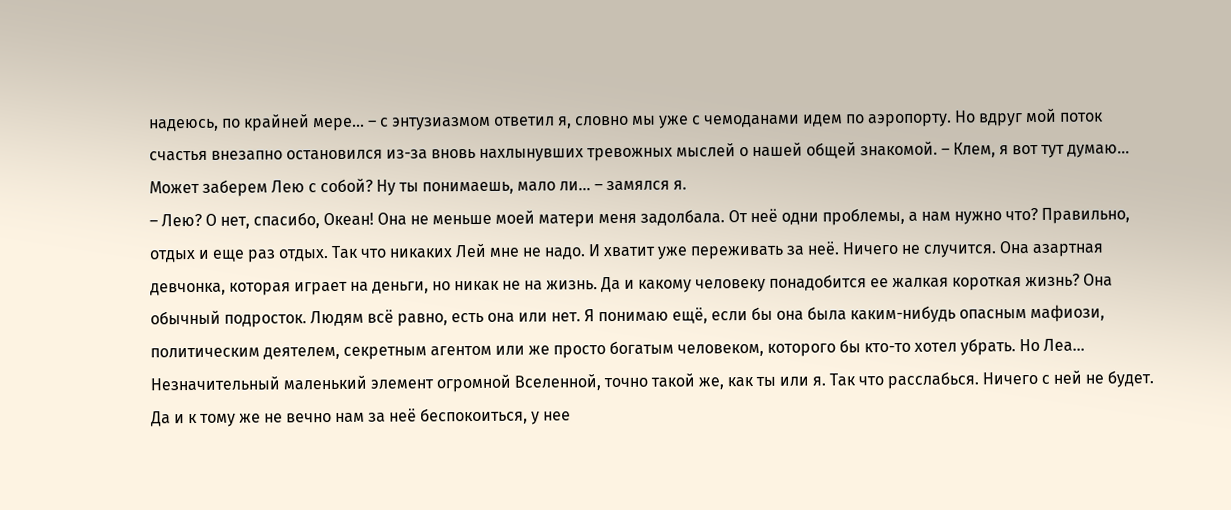надеюсь, по крайней мере... – с энтузиазмом ответил я, словно мы уже с чемоданами идем по аэропорту. Но вдруг мой поток счастья внезапно остановился из-за вновь нахлынувших тревожных мыслей о нашей общей знакомой. – Клем, я вот тут думаю... Может заберем Лею с собой? Ну ты понимаешь, мало ли... – замялся я.
– Лею? О нет, спасибо, Океан! Она не меньше моей матери меня задолбала. От неё одни проблемы, а нам нужно что? Правильно, отдых и еще раз отдых. Так что никаких Лей мне не надо. И хватит уже переживать за неё. Ничего не случится. Она азартная девчонка, которая играет на деньги, но никак не на жизнь. Да и какому человеку понадобится ее жалкая короткая жизнь? Она обычный подросток. Людям всё равно, есть она или нет. Я понимаю ещё, если бы она была каким-нибудь опасным мафиози, политическим деятелем, секретным агентом или же просто богатым человеком, которого бы кто-то хотел убрать. Но Леа... Незначительный маленький элемент огромной Вселенной, точно такой же, как ты или я. Так что расслабься. Ничего с ней не будет. Да и к тому же не вечно нам за неё беспокоиться, у нее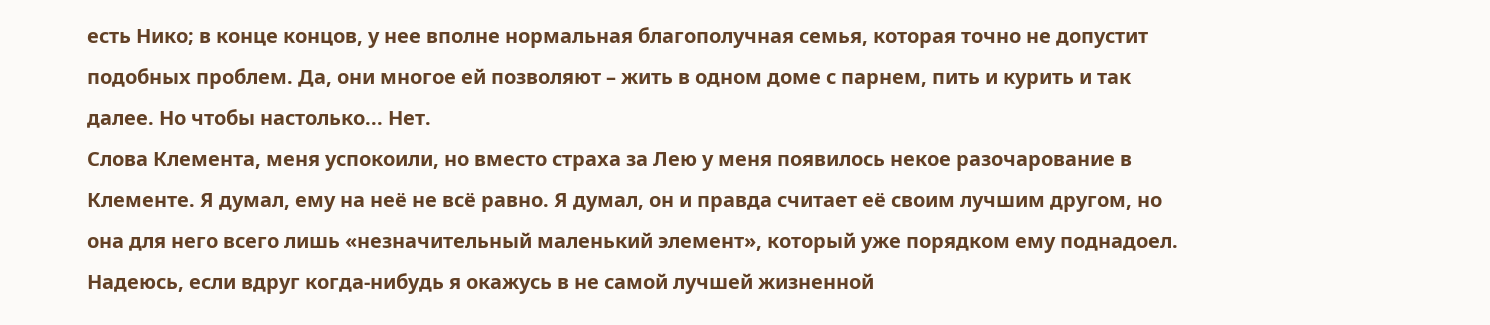есть Нико; в конце концов, у нее вполне нормальная благополучная семья, которая точно не допустит подобных проблем. Да, они многое ей позволяют – жить в одном доме с парнем, пить и курить и так далее. Но чтобы настолько... Нет.
Слова Клемента, меня успокоили, но вместо страха за Лею у меня появилось некое разочарование в Клементе. Я думал, ему на неё не всё равно. Я думал, он и правда считает её своим лучшим другом, но она для него всего лишь «незначительный маленький элемент», который уже порядком ему поднадоел. Надеюсь, если вдруг когда-нибудь я окажусь в не самой лучшей жизненной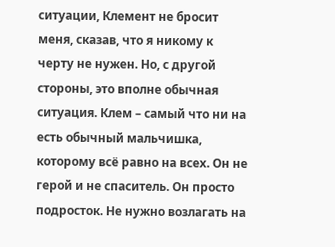ситуации, Клемент не бросит меня, сказав, что я никому к черту не нужен. Но, с другой стороны, это вполне обычная ситуация. Клем – самый что ни на есть обычный мальчишка, которому всё равно на всех. Он не герой и не спаситель. Он просто подросток. Не нужно возлагать на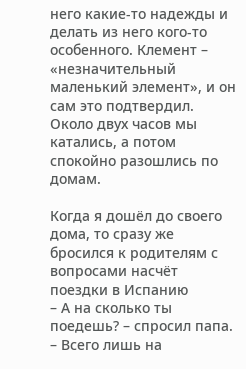него какие-то надежды и делать из него кого-то особенного. Клемент – «незначительный маленький элемент», и он сам это подтвердил.
Около двух часов мы катались, а потом спокойно разошлись по домам.

Когда я дошёл до своего дома, то сразу же бросился к родителям с вопросами насчёт поездки в Испанию
– А на сколько ты поедешь? – спросил папа.
– Всего лишь на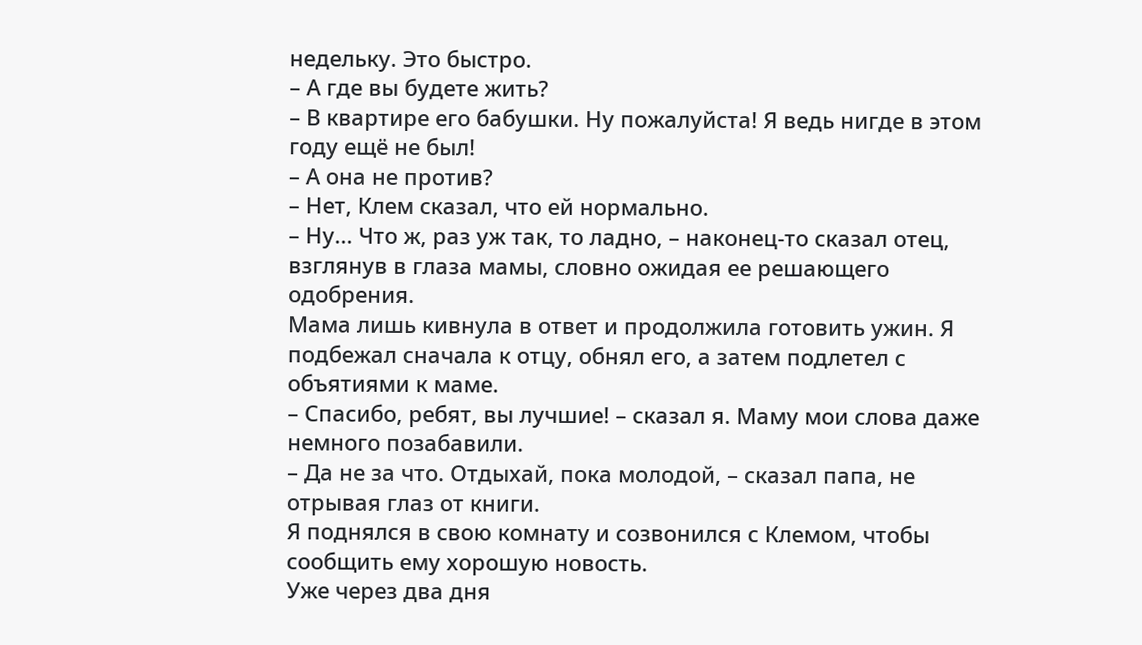недельку. Это быстро.
– А где вы будете жить?
– В квартире его бабушки. Ну пожалуйста! Я ведь нигде в этом году ещё не был!
– А она не против?
– Нет, Клем сказал, что ей нормально.
– Ну... Что ж, раз уж так, то ладно, – наконец-то сказал отец, взглянув в глаза мамы, словно ожидая ее решающего одобрения.
Мама лишь кивнула в ответ и продолжила готовить ужин. Я подбежал сначала к отцу, обнял его, а затем подлетел с объятиями к маме.
– Спасибо, ребят, вы лучшие! – сказал я. Маму мои слова даже немного позабавили.
– Да не за что. Отдыхай, пока молодой, – сказал папа, не отрывая глаз от книги.
Я поднялся в свою комнату и созвонился с Клемом, чтобы сообщить ему хорошую новость.
Уже через два дня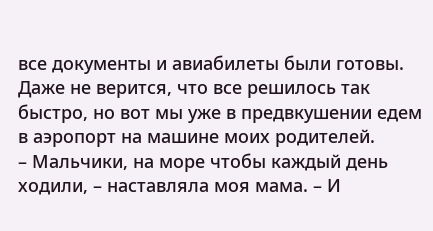все документы и авиабилеты были готовы. Даже не верится, что все решилось так быстро, но вот мы уже в предвкушении едем в аэропорт на машине моих родителей.
– Мальчики, на море чтобы каждый день ходили, – наставляла моя мама. – И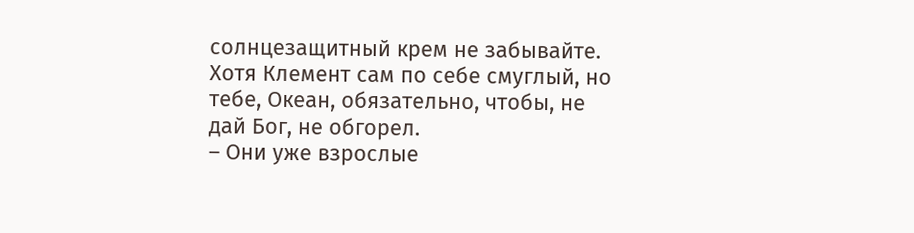солнцезащитный крем не забывайте. Хотя Клемент сам по себе смуглый, но тебе, Океан, обязательно, чтобы, не дай Бог, не обгорел.
– Они уже взрослые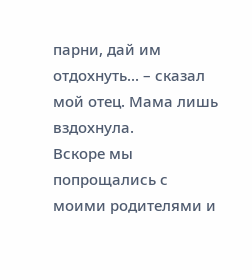парни, дай им отдохнуть... – сказал мой отец. Мама лишь вздохнула.
Вскоре мы попрощались с моими родителями и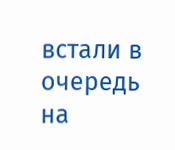встали в очередь на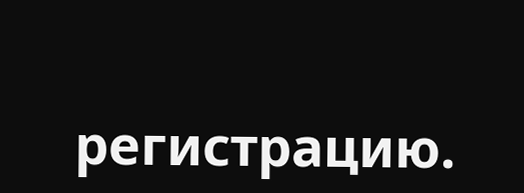регистрацию.